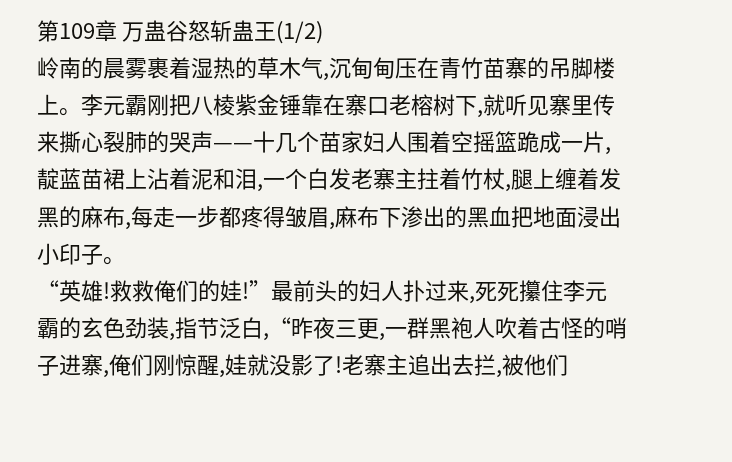第109章 万蛊谷怒斩蛊王(1/2)
岭南的晨雾裹着湿热的草木气,沉甸甸压在青竹苗寨的吊脚楼上。李元霸刚把八棱紫金锤靠在寨口老榕树下,就听见寨里传来撕心裂肺的哭声——十几个苗家妇人围着空摇篮跪成一片,靛蓝苗裙上沾着泥和泪,一个白发老寨主拄着竹杖,腿上缠着发黑的麻布,每走一步都疼得皱眉,麻布下渗出的黑血把地面浸出小印子。
“英雄!救救俺们的娃!”最前头的妇人扑过来,死死攥住李元霸的玄色劲装,指节泛白,“昨夜三更,一群黑袍人吹着古怪的哨子进寨,俺们刚惊醒,娃就没影了!老寨主追出去拦,被他们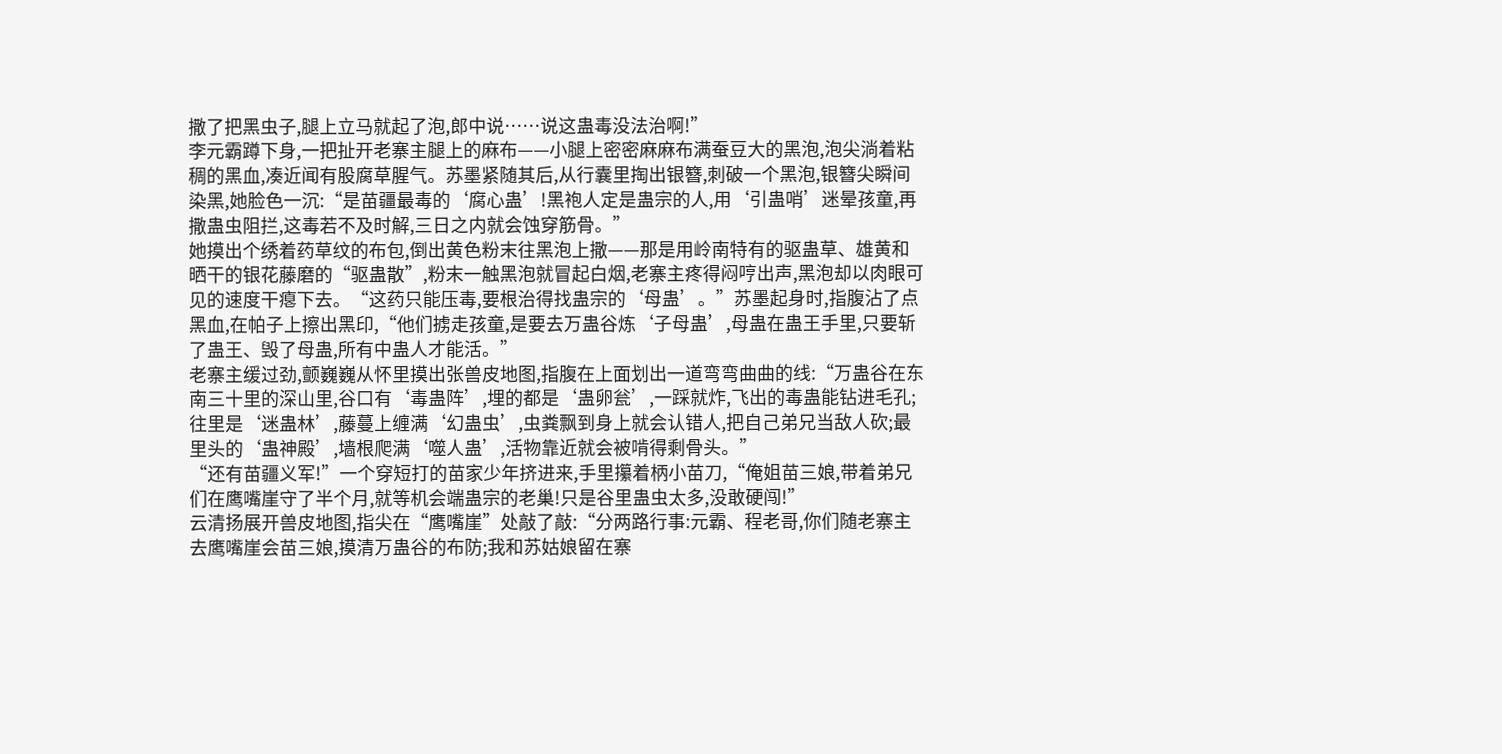撒了把黑虫子,腿上立马就起了泡,郎中说……说这蛊毒没法治啊!”
李元霸蹲下身,一把扯开老寨主腿上的麻布——小腿上密密麻麻布满蚕豆大的黑泡,泡尖淌着粘稠的黑血,凑近闻有股腐草腥气。苏墨紧随其后,从行囊里掏出银簪,刺破一个黑泡,银簪尖瞬间染黑,她脸色一沉:“是苗疆最毒的‘腐心蛊’!黑袍人定是蛊宗的人,用‘引蛊哨’迷晕孩童,再撒蛊虫阻拦,这毒若不及时解,三日之内就会蚀穿筋骨。”
她摸出个绣着药草纹的布包,倒出黄色粉末往黑泡上撒——那是用岭南特有的驱蛊草、雄黄和晒干的银花藤磨的“驱蛊散”,粉末一触黑泡就冒起白烟,老寨主疼得闷哼出声,黑泡却以肉眼可见的速度干瘪下去。“这药只能压毒,要根治得找蛊宗的‘母蛊’。”苏墨起身时,指腹沾了点黑血,在帕子上擦出黑印,“他们掳走孩童,是要去万蛊谷炼‘子母蛊’,母蛊在蛊王手里,只要斩了蛊王、毁了母蛊,所有中蛊人才能活。”
老寨主缓过劲,颤巍巍从怀里摸出张兽皮地图,指腹在上面划出一道弯弯曲曲的线:“万蛊谷在东南三十里的深山里,谷口有‘毒蛊阵’,埋的都是‘蛊卵瓮’,一踩就炸,飞出的毒蛊能钻进毛孔;往里是‘迷蛊林’,藤蔓上缠满‘幻蛊虫’,虫粪飘到身上就会认错人,把自己弟兄当敌人砍;最里头的‘蛊神殿’,墙根爬满‘噬人蛊’,活物靠近就会被啃得剩骨头。”
“还有苗疆义军!”一个穿短打的苗家少年挤进来,手里攥着柄小苗刀,“俺姐苗三娘,带着弟兄们在鹰嘴崖守了半个月,就等机会端蛊宗的老巢!只是谷里蛊虫太多,没敢硬闯!”
云清扬展开兽皮地图,指尖在“鹰嘴崖”处敲了敲:“分两路行事:元霸、程老哥,你们随老寨主去鹰嘴崖会苗三娘,摸清万蛊谷的布防;我和苏姑娘留在寨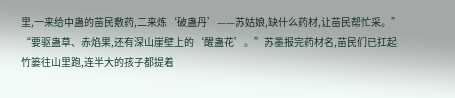里,一来给中蛊的苗民敷药,二来炼‘破蛊丹’——苏姑娘,缺什么药材,让苗民帮忙采。”
“要驱蛊草、赤焰果,还有深山崖壁上的‘醒蛊花’。”苏墨报完药材名,苗民们已扛起竹篓往山里跑,连半大的孩子都提着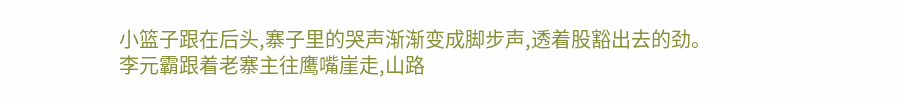小篮子跟在后头,寨子里的哭声渐渐变成脚步声,透着股豁出去的劲。
李元霸跟着老寨主往鹰嘴崖走,山路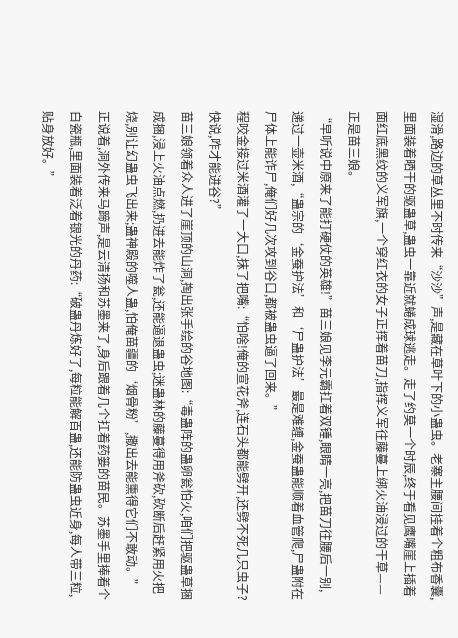湿滑,路边的草丛里不时传来“沙沙”声,是藏在草叶下的小蛊虫。老寨主腰间挂着个粗布香囊,里面装着晒干的驱蛊草,蛊虫一靠近就蜷成球逃走。走了约莫一个时辰,终于看见鹰嘴崖上插着面红底黑纹的义军旗,一个穿红衣的女子正挥着苗刀,指挥义军往藤蔓上绑火油浸过的干草——正是苗三娘。
“早听说中原来了能打硬仗的英雄!”苗三娘见李元霸扛着双锤,眼睛一亮,把苗刀往腰后一别,递过一壶米酒,“蛊宗的‘金蚕护法’和‘尸蛊护法’最是难缠,金蚕蛊能顺着血管爬,尸蛊附在尸体上能诈尸,俺们好几次攻到谷口,都被蛊虫逼了回来。”
程咬金接过米酒灌了一大口,抹了把嘴:“怕啥!俺的宣花斧,连石头都能劈开,还劈不死几只虫子?快说,咋才能进谷?”
苗三娘领着众人进了崖顶的山洞,掏出张手绘的谷地图:“毒蛊阵的蛊卵瓮怕火,咱们把驱蛊草捆成捆,浸上火油点燃,扔进去能炸了瓮,还能逼退蛊虫;迷蛊林的藤蔓得用斧砍,砍断后赶紧用火把烧,别让幻蛊虫飞出来;蛊神殿的噬人蛊,怕俺苗疆的‘烟骨粉’,撒出去能熏得它们不敢动。”
正说着,洞外传来马蹄声,是云清扬和苏墨来了,身后跟着几个扛着药篓的苗民。苏墨手里捧着个白瓷瓶,里面装着泛着银光的丹药:“破蛊丹炼好了,每粒能解百蛊,还能防蛊虫近身,每人带三粒,贴身放好。”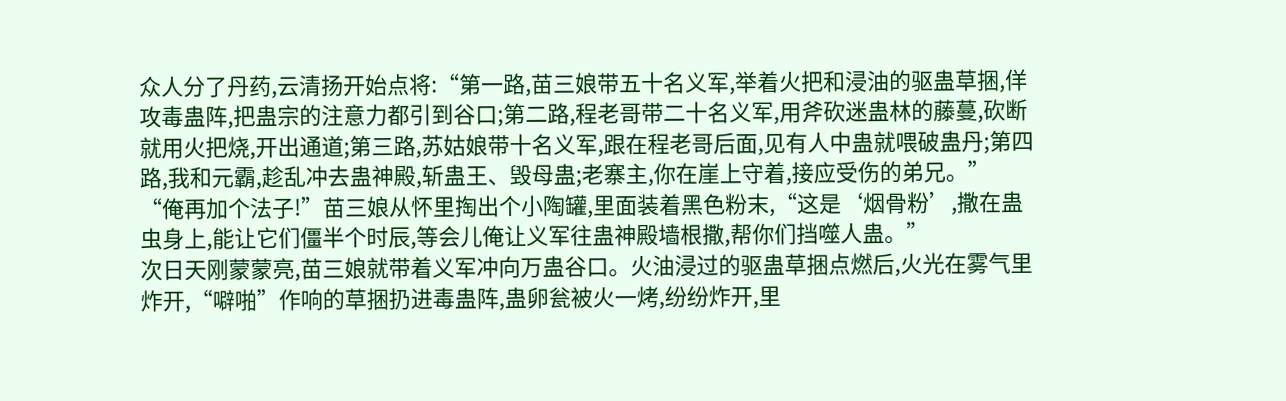众人分了丹药,云清扬开始点将:“第一路,苗三娘带五十名义军,举着火把和浸油的驱蛊草捆,佯攻毒蛊阵,把蛊宗的注意力都引到谷口;第二路,程老哥带二十名义军,用斧砍迷蛊林的藤蔓,砍断就用火把烧,开出通道;第三路,苏姑娘带十名义军,跟在程老哥后面,见有人中蛊就喂破蛊丹;第四路,我和元霸,趁乱冲去蛊神殿,斩蛊王、毁母蛊;老寨主,你在崖上守着,接应受伤的弟兄。”
“俺再加个法子!”苗三娘从怀里掏出个小陶罐,里面装着黑色粉末,“这是‘烟骨粉’,撒在蛊虫身上,能让它们僵半个时辰,等会儿俺让义军往蛊神殿墙根撒,帮你们挡噬人蛊。”
次日天刚蒙蒙亮,苗三娘就带着义军冲向万蛊谷口。火油浸过的驱蛊草捆点燃后,火光在雾气里炸开,“噼啪”作响的草捆扔进毒蛊阵,蛊卵瓮被火一烤,纷纷炸开,里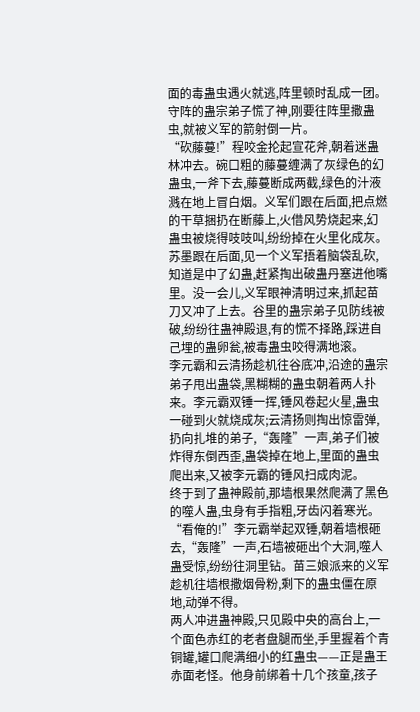面的毒蛊虫遇火就逃,阵里顿时乱成一团。守阵的蛊宗弟子慌了神,刚要往阵里撒蛊虫,就被义军的箭射倒一片。
“砍藤蔓!”程咬金抡起宣花斧,朝着迷蛊林冲去。碗口粗的藤蔓缠满了灰绿色的幻蛊虫,一斧下去,藤蔓断成两截,绿色的汁液溅在地上冒白烟。义军们跟在后面,把点燃的干草捆扔在断藤上,火借风势烧起来,幻蛊虫被烧得吱吱叫,纷纷掉在火里化成灰。
苏墨跟在后面,见一个义军捂着脑袋乱砍,知道是中了幻蛊,赶紧掏出破蛊丹塞进他嘴里。没一会儿,义军眼神清明过来,抓起苗刀又冲了上去。谷里的蛊宗弟子见防线被破,纷纷往蛊神殿退,有的慌不择路,踩进自己埋的蛊卵瓮,被毒蛊虫咬得满地滚。
李元霸和云清扬趁机往谷底冲,沿途的蛊宗弟子甩出蛊袋,黑糊糊的蛊虫朝着两人扑来。李元霸双锤一挥,锤风卷起火星,蛊虫一碰到火就烧成灰;云清扬则掏出惊雷弹,扔向扎堆的弟子,“轰隆”一声,弟子们被炸得东倒西歪,蛊袋掉在地上,里面的蛊虫爬出来,又被李元霸的锤风扫成肉泥。
终于到了蛊神殿前,那墙根果然爬满了黑色的噬人蛊,虫身有手指粗,牙齿闪着寒光。“看俺的!”李元霸举起双锤,朝着墙根砸去,“轰隆”一声,石墙被砸出个大洞,噬人蛊受惊,纷纷往洞里钻。苗三娘派来的义军趁机往墙根撒烟骨粉,剩下的蛊虫僵在原地,动弹不得。
两人冲进蛊神殿,只见殿中央的高台上,一个面色赤红的老者盘腿而坐,手里握着个青铜罐,罐口爬满细小的红蛊虫——正是蛊王赤面老怪。他身前绑着十几个孩童,孩子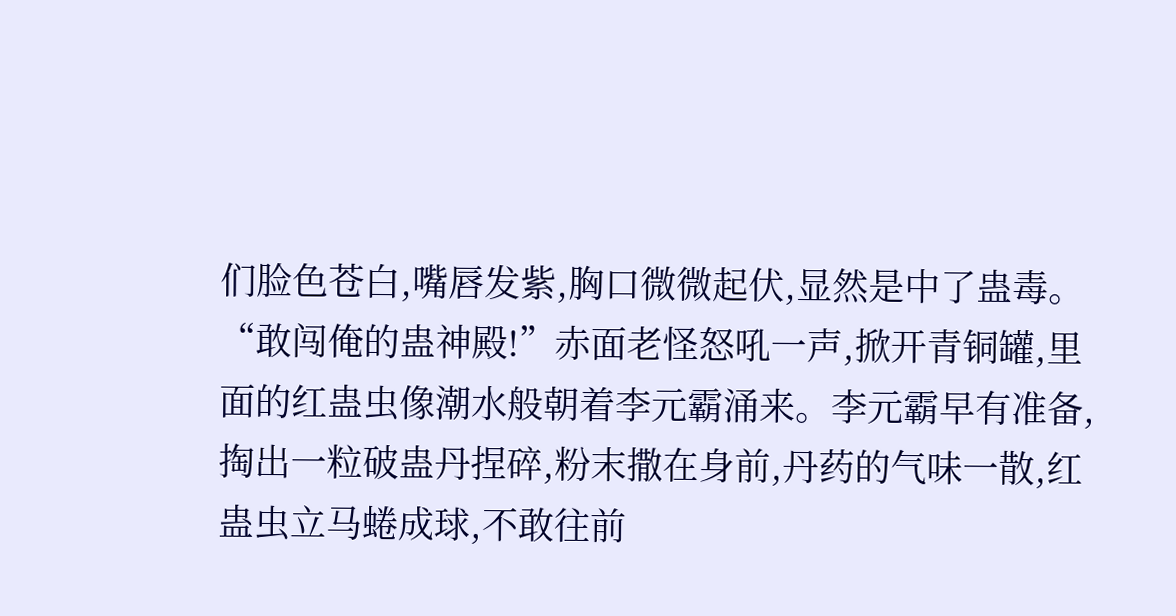们脸色苍白,嘴唇发紫,胸口微微起伏,显然是中了蛊毒。
“敢闯俺的蛊神殿!”赤面老怪怒吼一声,掀开青铜罐,里面的红蛊虫像潮水般朝着李元霸涌来。李元霸早有准备,掏出一粒破蛊丹捏碎,粉末撒在身前,丹药的气味一散,红蛊虫立马蜷成球,不敢往前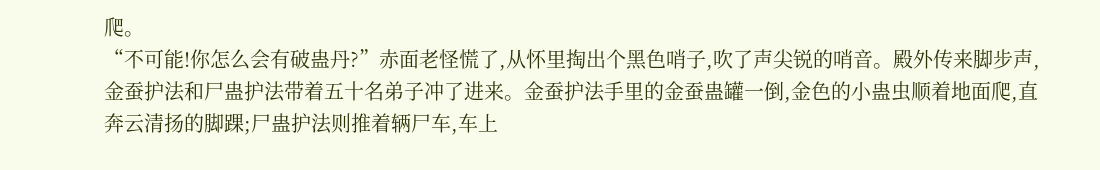爬。
“不可能!你怎么会有破蛊丹?”赤面老怪慌了,从怀里掏出个黑色哨子,吹了声尖锐的哨音。殿外传来脚步声,金蚕护法和尸蛊护法带着五十名弟子冲了进来。金蚕护法手里的金蚕蛊罐一倒,金色的小蛊虫顺着地面爬,直奔云清扬的脚踝;尸蛊护法则推着辆尸车,车上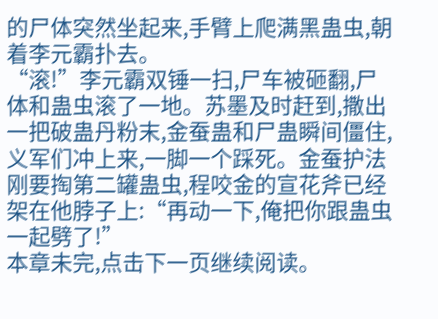的尸体突然坐起来,手臂上爬满黑蛊虫,朝着李元霸扑去。
“滚!”李元霸双锤一扫,尸车被砸翻,尸体和蛊虫滚了一地。苏墨及时赶到,撒出一把破蛊丹粉末,金蚕蛊和尸蛊瞬间僵住,义军们冲上来,一脚一个踩死。金蚕护法刚要掏第二罐蛊虫,程咬金的宣花斧已经架在他脖子上:“再动一下,俺把你跟蛊虫一起劈了!”
本章未完,点击下一页继续阅读。